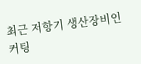최근 저항기 생산장비인 커팅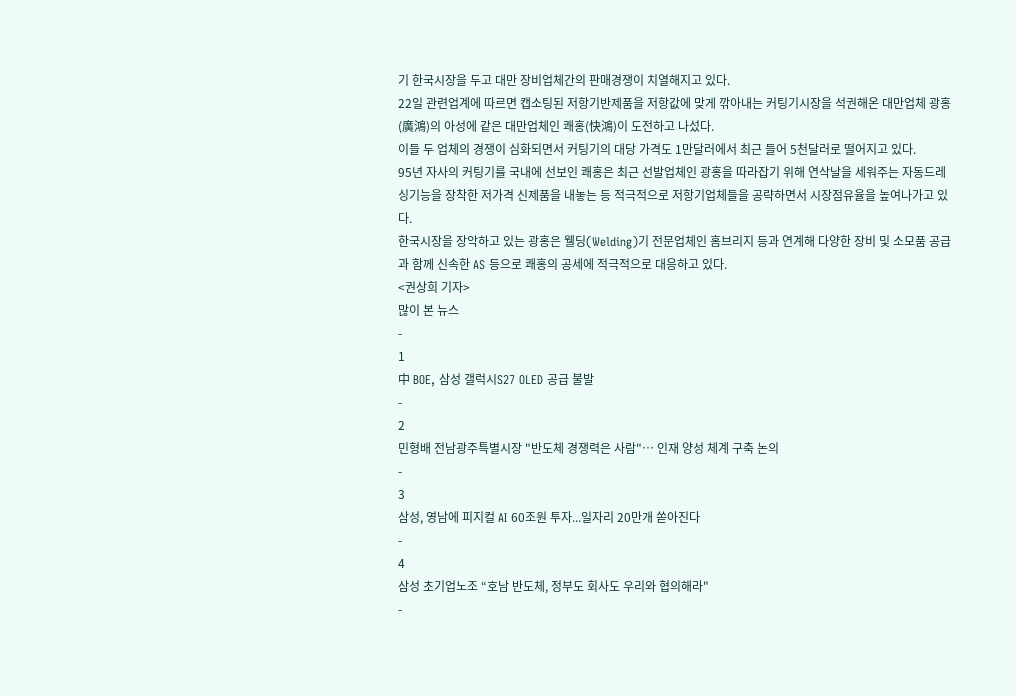기 한국시장을 두고 대만 장비업체간의 판매경쟁이 치열해지고 있다.
22일 관련업계에 따르면 캡소팅된 저항기반제품을 저항값에 맞게 깎아내는 커팅기시장을 석권해온 대만업체 광홍(廣鴻)의 아성에 같은 대만업체인 쾌홍(快鴻)이 도전하고 나섰다.
이들 두 업체의 경쟁이 심화되면서 커팅기의 대당 가격도 1만달러에서 최근 들어 5천달러로 떨어지고 있다.
95년 자사의 커팅기를 국내에 선보인 쾌홍은 최근 선발업체인 광홍을 따라잡기 위해 연삭날을 세워주는 자동드레싱기능을 장착한 저가격 신제품을 내놓는 등 적극적으로 저항기업체들을 공략하면서 시장점유율을 높여나가고 있다.
한국시장을 장악하고 있는 광홍은 웰딩(Welding)기 전문업체인 홈브리지 등과 연계해 다양한 장비 및 소모품 공급과 함께 신속한 AS 등으로 쾌홍의 공세에 적극적으로 대응하고 있다.
<권상희 기자>
많이 본 뉴스
-
1
中 BOE, 삼성 갤럭시S27 OLED 공급 불발
-
2
민형배 전남광주특별시장 "반도체 경쟁력은 사람"… 인재 양성 체계 구축 논의
-
3
삼성, 영남에 피지컬 AI 60조원 투자...일자리 20만개 쏟아진다
-
4
삼성 초기업노조 “호남 반도체, 정부도 회사도 우리와 협의해라"
-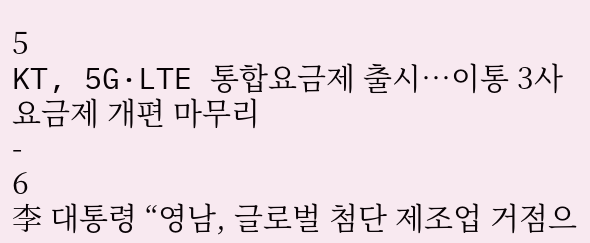5
KT, 5G·LTE 통합요금제 출시…이통 3사 요금제 개편 마무리
-
6
李 대통령 “영남, 글로벌 첨단 제조업 거점으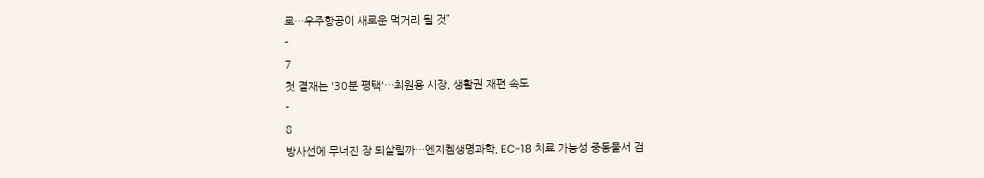로…우주항공이 새로운 먹거리 될 것”
-
7
첫 결재는 '30분 평택'…최원용 시장, 생활권 재편 속도
-
8
방사선에 무너진 장 되살릴까…엔지켐생명과학, EC-18 치료 가능성 중동물서 검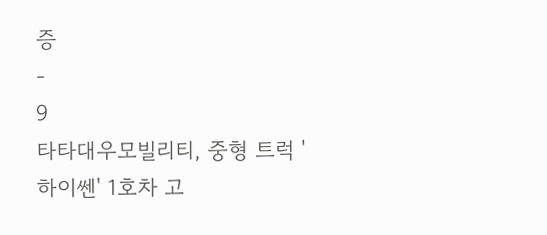증
-
9
타타대우모빌리티, 중형 트럭 '하이쎈' 1호차 고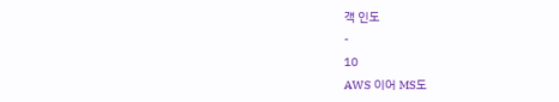객 인도
-
10
AWS 이어 MS도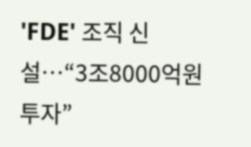'FDE' 조직 신설…“3조8000억원 투자”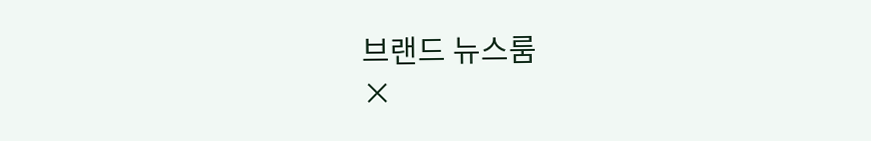브랜드 뉴스룸
×